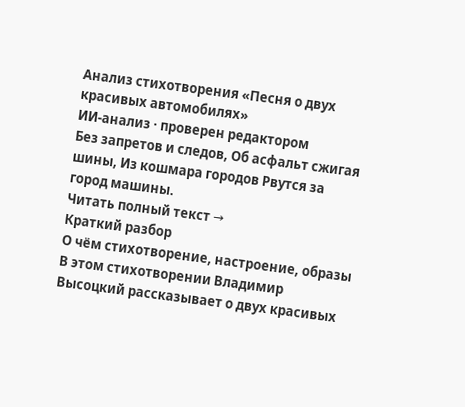Анализ стихотворения «Песня о двух красивых автомобилях»
ИИ-анализ · проверен редактором
Без запретов и следов, Об асфальт сжигая шины, Из кошмара городов Рвутся за город машины.
Читать полный текст →
Краткий разбор
О чём стихотворение, настроение, образы
В этом стихотворении Владимир Высоцкий рассказывает о двух красивых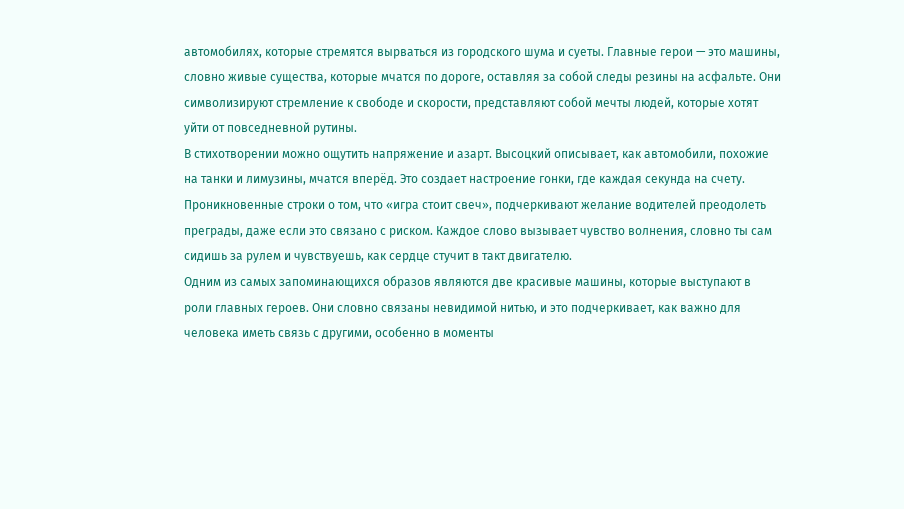автомобилях, которые стремятся вырваться из городского шума и суеты. Главные герои — это машины, словно живые существа, которые мчатся по дороге, оставляя за собой следы резины на асфальте. Они символизируют стремление к свободе и скорости, представляют собой мечты людей, которые хотят уйти от повседневной рутины.
В стихотворении можно ощутить напряжение и азарт. Высоцкий описывает, как автомобили, похожие на танки и лимузины, мчатся вперёд. Это создает настроение гонки, где каждая секунда на счету. Проникновенные строки о том, что «игра стоит свеч», подчеркивают желание водителей преодолеть преграды, даже если это связано с риском. Каждое слово вызывает чувство волнения, словно ты сам сидишь за рулем и чувствуешь, как сердце стучит в такт двигателю.
Одним из самых запоминающихся образов являются две красивые машины, которые выступают в роли главных героев. Они словно связаны невидимой нитью, и это подчеркивает, как важно для человека иметь связь с другими, особенно в моменты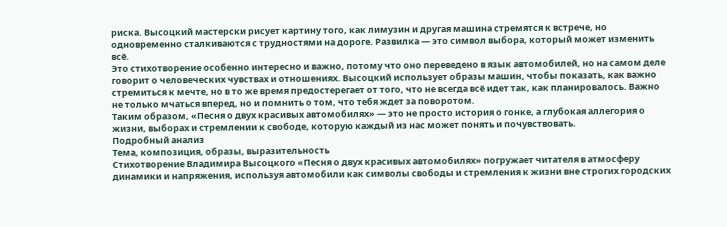риска. Высоцкий мастерски рисует картину того, как лимузин и другая машина стремятся к встрече, но одновременно сталкиваются с трудностями на дороге. Развилка — это символ выбора, который может изменить всё.
Это стихотворение особенно интересно и важно, потому что оно переведено в язык автомобилей, но на самом деле говорит о человеческих чувствах и отношениях. Высоцкий использует образы машин, чтобы показать, как важно стремиться к мечте, но в то же время предостерегает от того, что не всегда всё идет так, как планировалось. Важно не только мчаться вперед, но и помнить о том, что тебя ждет за поворотом.
Таким образом, «Песня о двух красивых автомобилях» — это не просто история о гонке, а глубокая аллегория о жизни, выборах и стремлении к свободе, которую каждый из нас может понять и почувствовать.
Подробный анализ
Тема, композиция, образы, выразительность
Стихотворение Владимира Высоцкого «Песня о двух красивых автомобилях» погружает читателя в атмосферу динамики и напряжения, используя автомобили как символы свободы и стремления к жизни вне строгих городских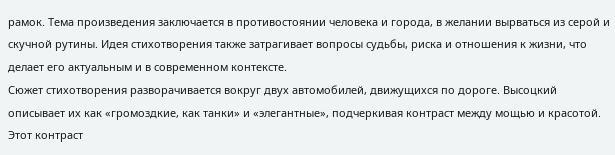рамок. Тема произведения заключается в противостоянии человека и города, в желании вырваться из серой и скучной рутины. Идея стихотворения также затрагивает вопросы судьбы, риска и отношения к жизни, что делает его актуальным и в современном контексте.
Сюжет стихотворения разворачивается вокруг двух автомобилей, движущихся по дороге. Высоцкий описывает их как «громоздкие, как танки» и «элегантные», подчеркивая контраст между мощью и красотой. Этот контраст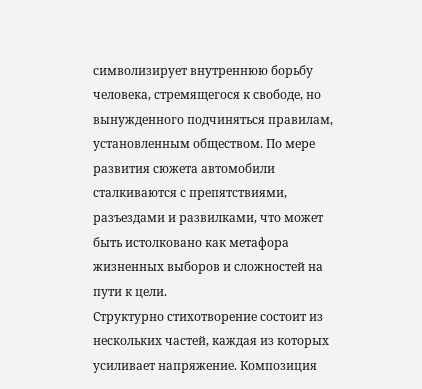символизирует внутреннюю борьбу человека, стремящегося к свободе, но вынужденного подчиняться правилам, установленным обществом. По мере развития сюжета автомобили сталкиваются с препятствиями, разъездами и развилками, что может быть истолковано как метафора жизненных выборов и сложностей на пути к цели.
Структурно стихотворение состоит из нескольких частей, каждая из которых усиливает напряжение. Композиция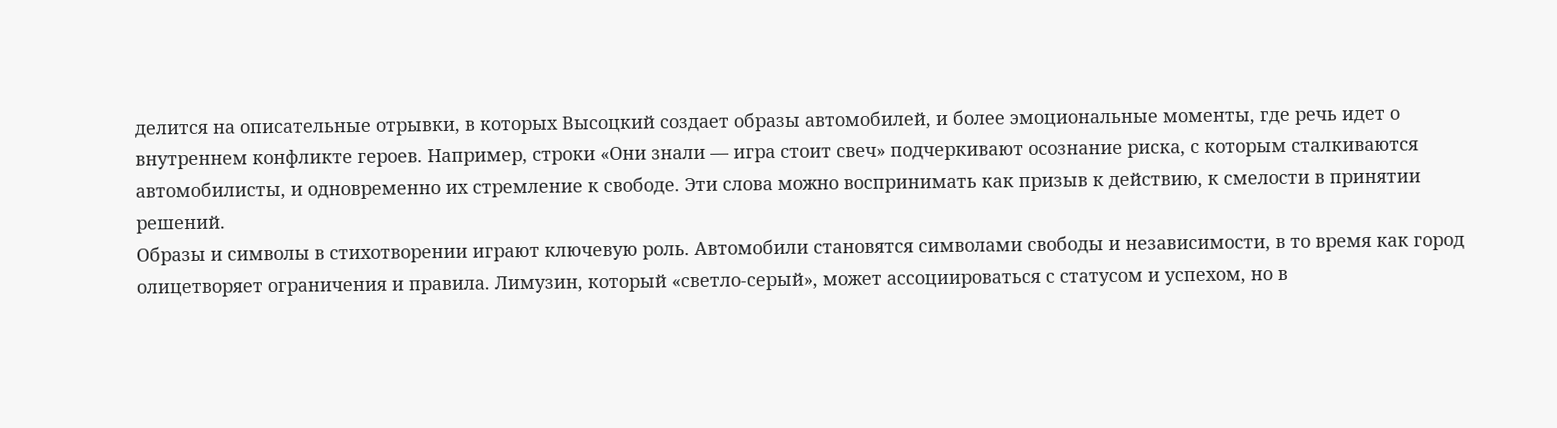делится на описательные отрывки, в которых Высоцкий создает образы автомобилей, и более эмоциональные моменты, где речь идет о внутреннем конфликте героев. Например, строки «Они знали — игра стоит свеч» подчеркивают осознание риска, с которым сталкиваются автомобилисты, и одновременно их стремление к свободе. Эти слова можно воспринимать как призыв к действию, к смелости в принятии решений.
Образы и символы в стихотворении играют ключевую роль. Автомобили становятся символами свободы и независимости, в то время как город олицетворяет ограничения и правила. Лимузин, который «светло-серый», может ассоциироваться с статусом и успехом, но в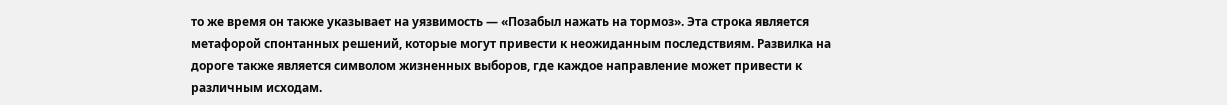то же время он также указывает на уязвимость — «Позабыл нажать на тормоз». Эта строка является метафорой спонтанных решений, которые могут привести к неожиданным последствиям. Развилка на дороге также является символом жизненных выборов, где каждое направление может привести к различным исходам.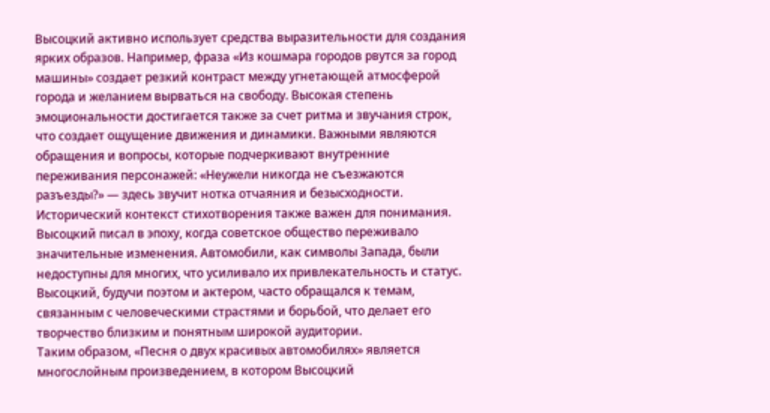Высоцкий активно использует средства выразительности для создания ярких образов. Например, фраза «Из кошмара городов рвутся за город машины» создает резкий контраст между угнетающей атмосферой города и желанием вырваться на свободу. Высокая степень эмоциональности достигается также за счет ритма и звучания строк, что создает ощущение движения и динамики. Важными являются обращения и вопросы, которые подчеркивают внутренние переживания персонажей: «Неужели никогда не съезжаются разъезды?» — здесь звучит нотка отчаяния и безысходности.
Исторический контекст стихотворения также важен для понимания. Высоцкий писал в эпоху, когда советское общество переживало значительные изменения. Автомобили, как символы Запада, были недоступны для многих, что усиливало их привлекательность и статус. Высоцкий, будучи поэтом и актером, часто обращался к темам, связанным с человеческими страстями и борьбой, что делает его творчество близким и понятным широкой аудитории.
Таким образом, «Песня о двух красивых автомобилях» является многослойным произведением, в котором Высоцкий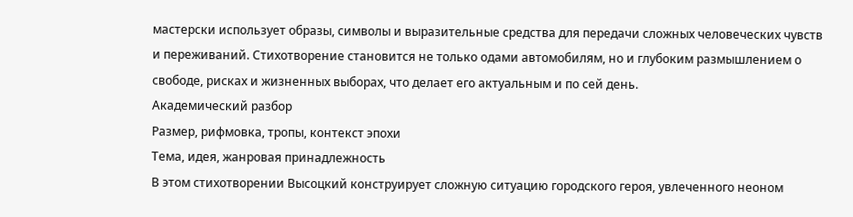мастерски использует образы, символы и выразительные средства для передачи сложных человеческих чувств и переживаний. Стихотворение становится не только одами автомобилям, но и глубоким размышлением о свободе, рисках и жизненных выборах, что делает его актуальным и по сей день.
Академический разбор
Размер, рифмовка, тропы, контекст эпохи
Тема, идея, жанровая принадлежность
В этом стихотворении Высоцкий конструирует сложную ситуацию городского героя, увлеченного неоном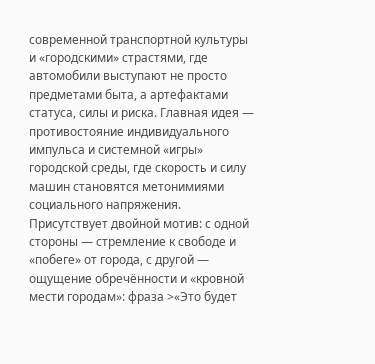современной транспортной культуры и «городскими» страстями, где автомобили выступают не просто предметами быта, а артефактами статуса, силы и риска. Главная идея — противостояние индивидуального импульса и системной «игры» городской среды, где скорость и силу машин становятся метонимиями социального напряжения. Присутствует двойной мотив: с одной стороны — стремление к свободе и «побеге» от города, с другой — ощущение обречённости и «кровной мести городам»: фраза >«Это будет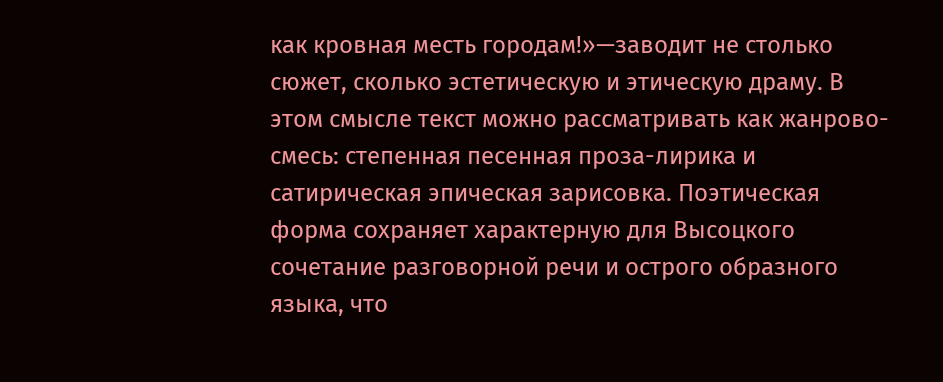как кровная месть городам!»—заводит не столько сюжет, сколько эстетическую и этическую драму. В этом смысле текст можно рассматривать как жанрово-смесь: степенная песенная проза-лирика и сатирическая эпическая зарисовка. Поэтическая форма сохраняет характерную для Высоцкого сочетание разговорной речи и острого образного языка, что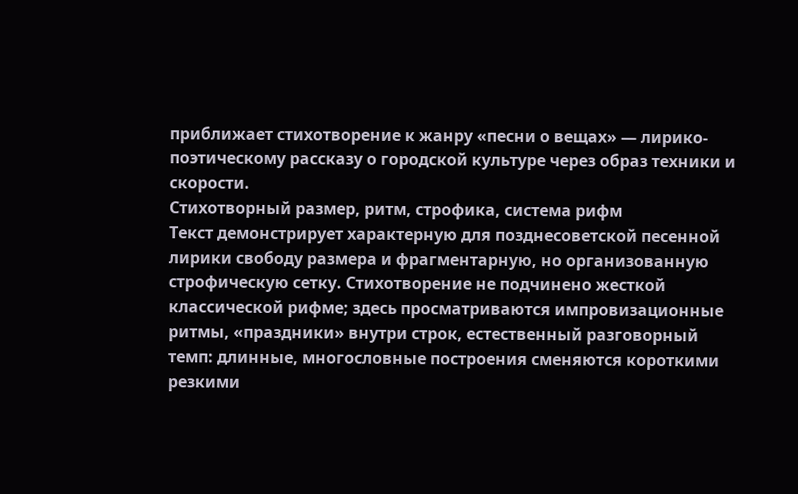приближает стихотворение к жанру «песни о вещах» — лирико-поэтическому рассказу о городской культуре через образ техники и скорости.
Стихотворный размер, ритм, строфика, система рифм
Текст демонстрирует характерную для позднесоветской песенной лирики свободу размерa и фрагментарную, но организованную строфическую сетку. Стихотворение не подчинено жесткой классической рифме; здесь просматриваются импровизационные ритмы, «праздники» внутри строк, естественный разговорный темп: длинные, многословные построения сменяются короткими резкими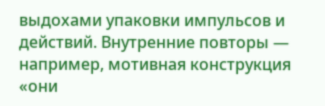выдохами упаковки импульсов и действий. Внутренние повторы — например, мотивная конструкция «они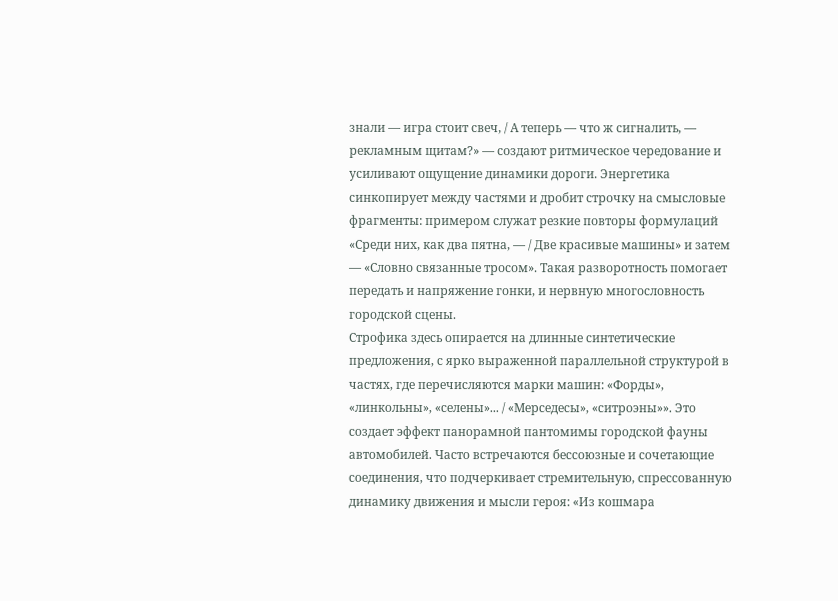знали — игра стоит свеч, / А теперь — что ж сигналить, — рекламным щитам?» — создают ритмическое чередование и усиливают ощущение динамики дороги. Энергетика синкопирует между частями и дробит строчку на смысловые фрагменты: примером служат резкие повторы формулаций «Среди них, как два пятна, — / Две красивые машины» и затем — «Словно связанные тросом». Такая разворотность помогает передать и напряжение гонки, и нервную многословность городской сцены.
Строфика здесь опирается на длинные синтетические предложения, с ярко выраженной параллельной структурой в частях, где перечисляются марки машин: «Форды», «линкольны», «селены»... / «Мерседесы», «ситроэны»». Это создает эффект панорамной пантомимы городской фауны автомобилей. Часто встречаются бессоюзные и сочетающие соединения, что подчеркивает стремительную, спрессованную динамику движения и мысли героя: «Из кошмара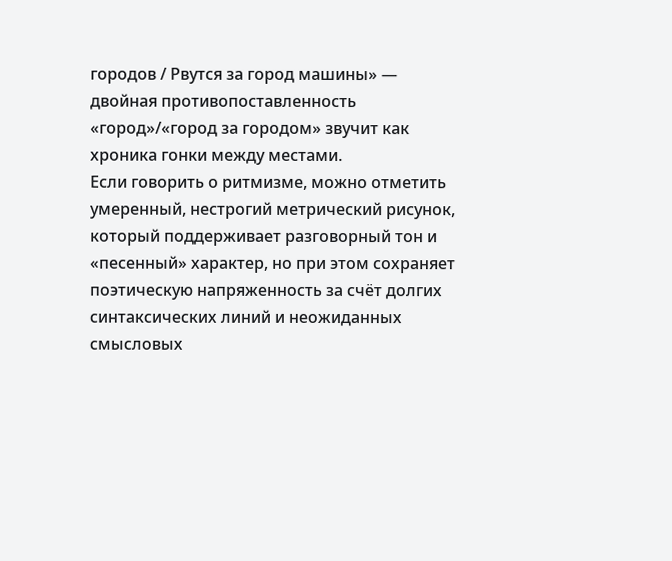городов / Рвутся за город машины» — двойная противопоставленность «город»/«город за городом» звучит как хроника гонки между местами.
Если говорить о ритмизме, можно отметить умеренный, нестрогий метрический рисунок, который поддерживает разговорный тон и «песенный» характер, но при этом сохраняет поэтическую напряженность за счёт долгих синтаксических линий и неожиданных смысловых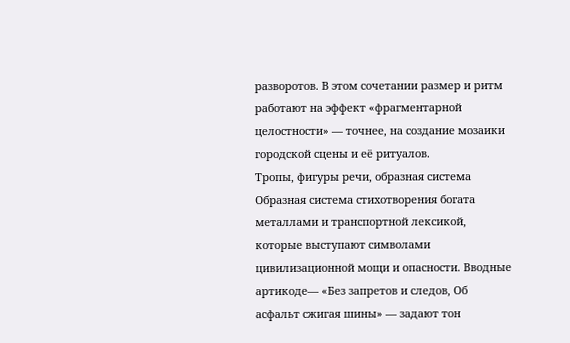разворотов. В этом сочетании размер и ритм работают на эффект «фрагментарной целостности» — точнее, на создание мозаики городской сцены и её ритуалов.
Тропы, фигуры речи, образная система
Образная система стихотворения богата металлами и транспортной лексикой, которые выступают символами цивилизационной мощи и опасности. Вводные артикоде— «Без запретов и следов, Об асфальт сжигая шины» — задают тон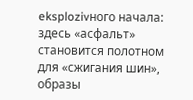eksplozivного начала: здесь «асфальт» становится полотном для «сжигания шин», образы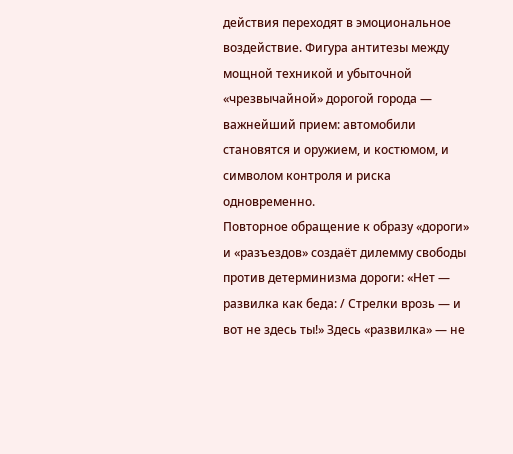действия переходят в эмоциональное воздействие. Фигура антитезы между мощной техникой и убыточной «чрезвычайной» дорогой города — важнейший прием: автомобили становятся и оружием, и костюмом, и символом контроля и риска одновременно.
Повторное обращение к образу «дороги» и «разъездов» создаёт дилемму свободы против детерминизма дороги: «Нет — развилка как беда: / Стрелки врозь — и вот не здесь ты!» Здесь «развилка» — не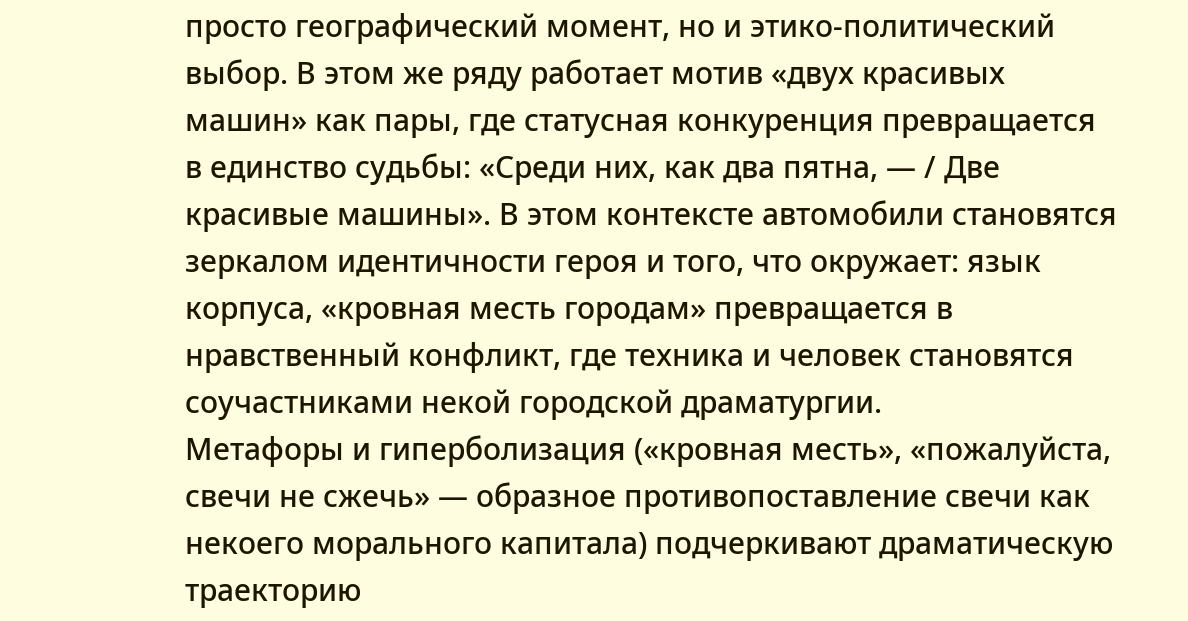просто географический момент, но и этико-политический выбор. В этом же ряду работает мотив «двух красивых машин» как пары, где статусная конкуренция превращается в единство судьбы: «Среди них, как два пятна, — / Две красивые машины». В этом контексте автомобили становятся зеркалом идентичности героя и того, что окружает: язык корпуса, «кровная месть городам» превращается в нравственный конфликт, где техника и человек становятся соучастниками некой городской драматургии.
Метафоры и гиперболизация («кровная месть», «пожалуйста, свечи не сжечь» — образное противопоставление свечи как некоего морального капитала) подчеркивают драматическую траекторию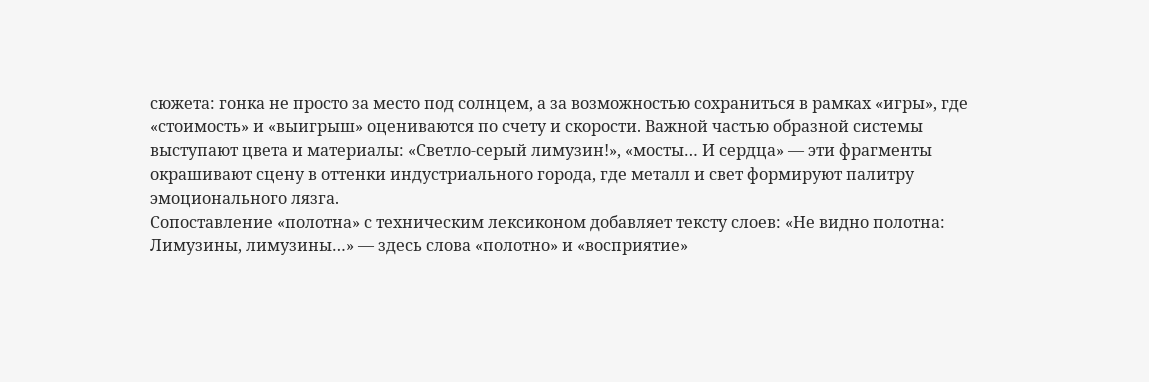сюжета: гонка не просто за место под солнцем, а за возможностью сохраниться в рамках «игры», где «стоимость» и «выигрыш» оцениваются по счету и скорости. Важной частью образной системы выступают цвета и материалы: «Светло-серый лимузин!», «мосты… И сердца» — эти фрагменты окрашивают сцену в оттенки индустриального города, где металл и свет формируют палитру эмоционального лязга.
Сопоставление «полотна» с техническим лексиконом добавляет тексту слоев: «Не видно полотна: Лимузины, лимузины…» — здесь слова «полотно» и «восприятие»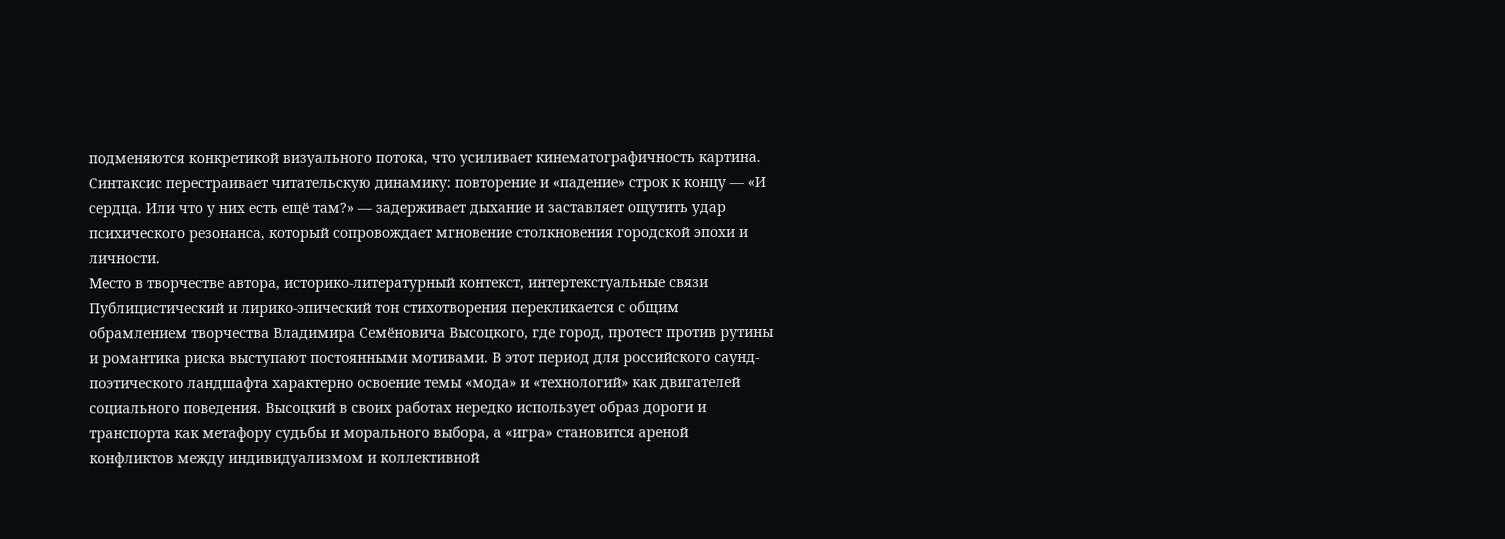подменяются конкретикой визуального потока, что усиливает кинематографичность картина. Синтаксис перестраивает читательскую динамику: повторение и «падение» строк к концу — «И сердца. Или что у них есть ещё там?» — задерживает дыхание и заставляет ощутить удар психического резонанса, который сопровождает мгновение столкновения городской эпохи и личности.
Место в творчестве автора, историко-литературный контекст, интертекстуальные связи
Публицистический и лирико-эпический тон стихотворения перекликается с общим обрамлением творчества Владимира Семёновича Высоцкого, где город, протест против рутины и романтика риска выступают постоянными мотивами. В этот период для российского саунд-поэтического ландшафта характерно освоение темы «мода» и «технологий» как двигателей социального поведения. Высоцкий в своих работах нередко использует образ дороги и транспорта как метафору судьбы и морального выбора, а «игра» становится ареной конфликтов между индивидуализмом и коллективной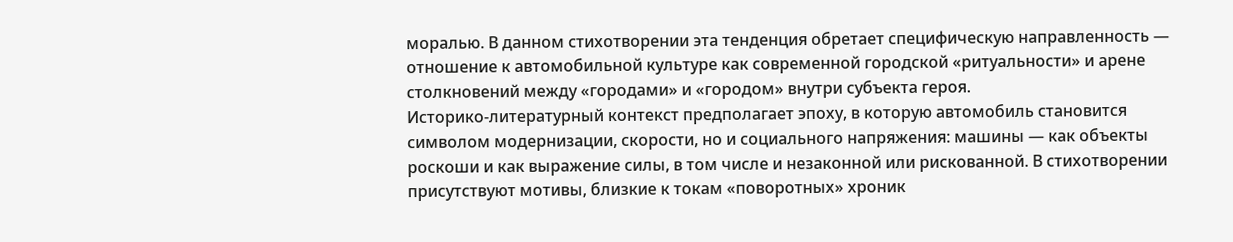моралью. В данном стихотворении эта тенденция обретает специфическую направленность — отношение к автомобильной культуре как современной городской «ритуальности» и арене столкновений между «городами» и «городом» внутри субъекта героя.
Историко-литературный контекст предполагает эпоху, в которую автомобиль становится символом модернизации, скорости, но и социального напряжения: машины — как объекты роскоши и как выражение силы, в том числе и незаконной или рискованной. В стихотворении присутствуют мотивы, близкие к токам «поворотных» хроник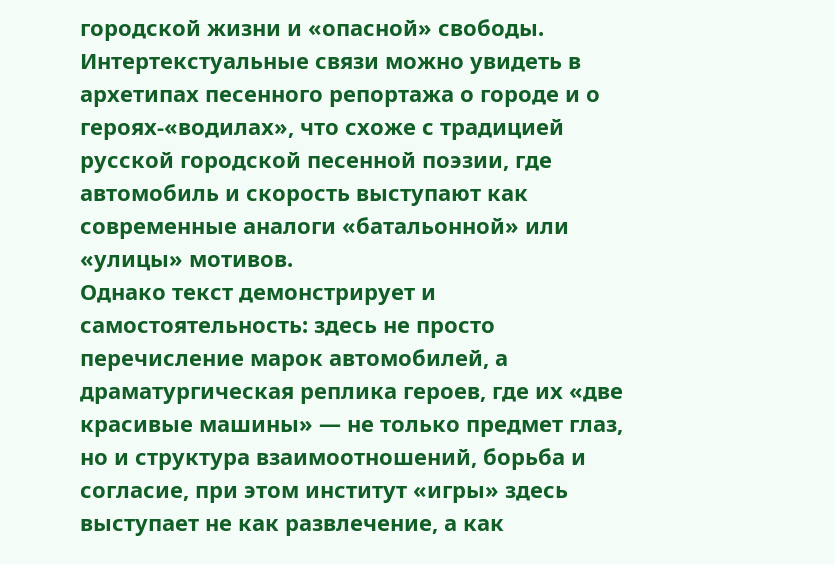городской жизни и «опасной» свободы. Интертекстуальные связи можно увидеть в архетипах песенного репортажа о городе и о героях-«водилах», что схоже с традицией русской городской песенной поэзии, где автомобиль и скорость выступают как современные аналоги «батальонной» или «улицы» мотивов.
Однако текст демонстрирует и самостоятельность: здесь не просто перечисление марок автомобилей, а драматургическая реплика героев, где их «две красивые машины» — не только предмет глаз, но и структура взаимоотношений, борьба и согласие, при этом институт «игры» здесь выступает не как развлечение, а как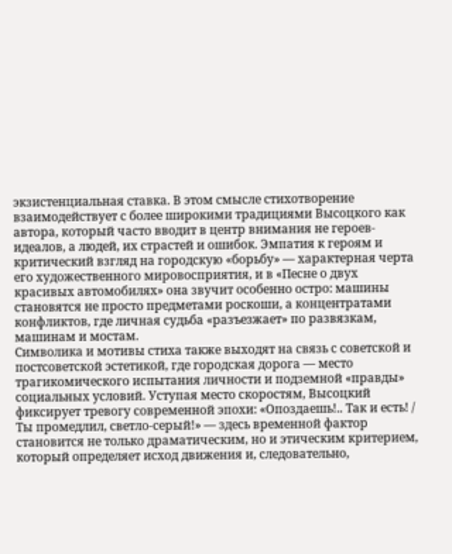экзистенциальная ставка. В этом смысле стихотворение взаимодействует с более широкими традициями Высоцкого как автора, который часто вводит в центр внимания не героев-идеалов, а людей, их страстей и ошибок. Эмпатия к героям и критический взгляд на городскую «борьбу» — характерная черта его художественного мировосприятия, и в «Песне о двух красивых автомобилях» она звучит особенно остро: машины становятся не просто предметами роскоши, а концентратами конфликтов, где личная судьба «разъезжает» по развязкам, машинам и мостам.
Символика и мотивы стиха также выходят на связь с советской и постсоветской эстетикой, где городская дорога — место трагикомического испытания личности и подземной «правды» социальных условий. Уступая место скоростям, Высоцкий фиксирует тревогу современной эпохи: «Опоздаешь!.. Так и есть! / Ты промедлил, светло-серый!» — здесь временной фактор становится не только драматическим, но и этическим критерием, который определяет исход движения и, следовательно,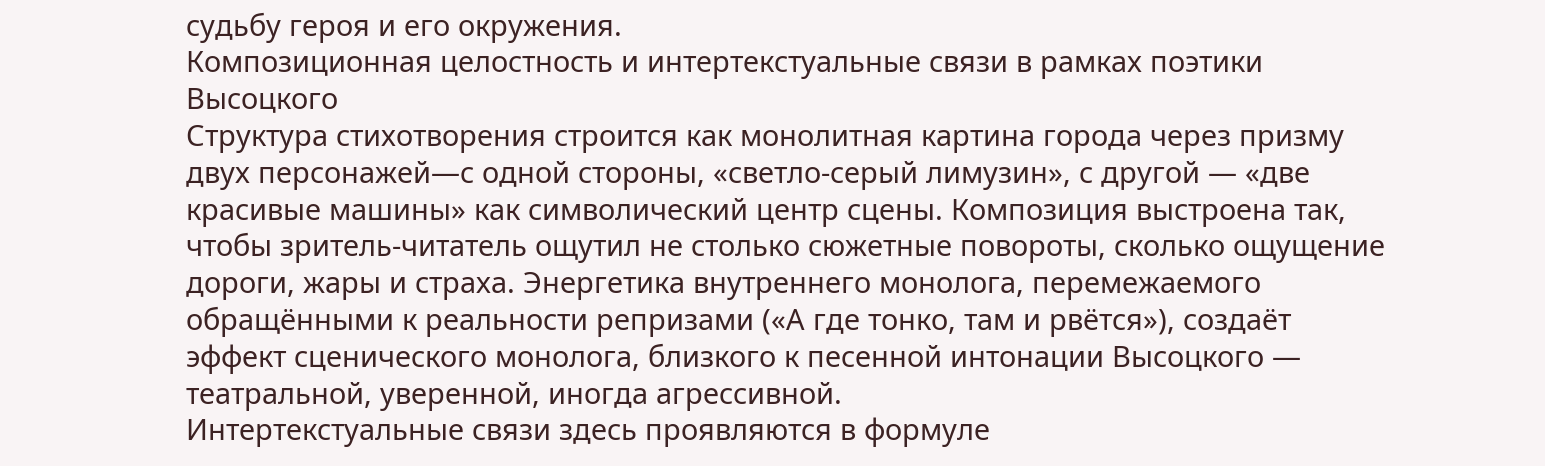судьбу героя и его окружения.
Композиционная целостность и интертекстуальные связи в рамках поэтики Высоцкого
Структура стихотворения строится как монолитная картина города через призму двух персонажей—с одной стороны, «светло-серый лимузин», с другой — «две красивые машины» как символический центр сцены. Композиция выстроена так, чтобы зритель-читатель ощутил не столько сюжетные повороты, сколько ощущение дороги, жары и страха. Энергетика внутреннего монолога, перемежаемого обращёнными к реальности репризами («А где тонко, там и рвётся»), создаёт эффект сценического монолога, близкого к песенной интонации Высоцкого — театральной, уверенной, иногда агрессивной.
Интертекстуальные связи здесь проявляются в формуле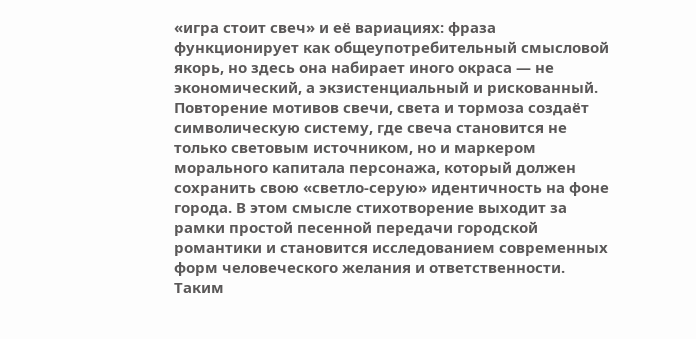«игра стоит свеч» и её вариациях: фраза функционирует как общеупотребительный смысловой якорь, но здесь она набирает иного окраса — не экономический, а экзистенциальный и рискованный. Повторение мотивов свечи, света и тормоза создаёт символическую систему, где свеча становится не только световым источником, но и маркером морального капитала персонажа, который должен сохранить свою «светло-серую» идентичность на фоне города. В этом смысле стихотворение выходит за рамки простой песенной передачи городской романтики и становится исследованием современных форм человеческого желания и ответственности.
Таким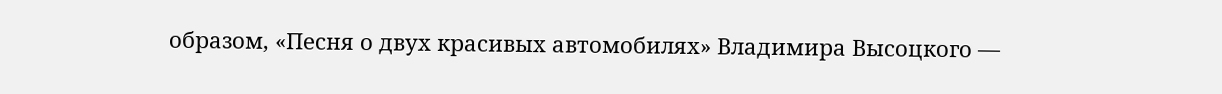образом, «Песня о двух красивых автомобилях» Владимира Высоцкого —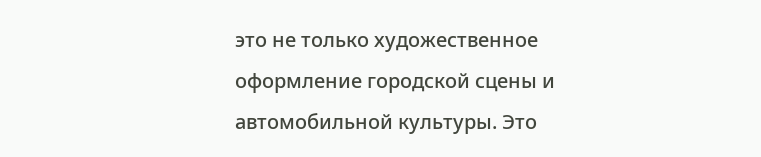это не только художественное оформление городской сцены и автомобильной культуры. Это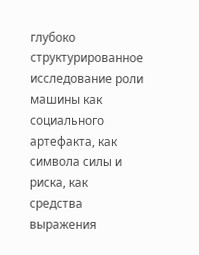глубоко структурированное исследование роли машины как социального артефакта, как символа силы и риска, как средства выражения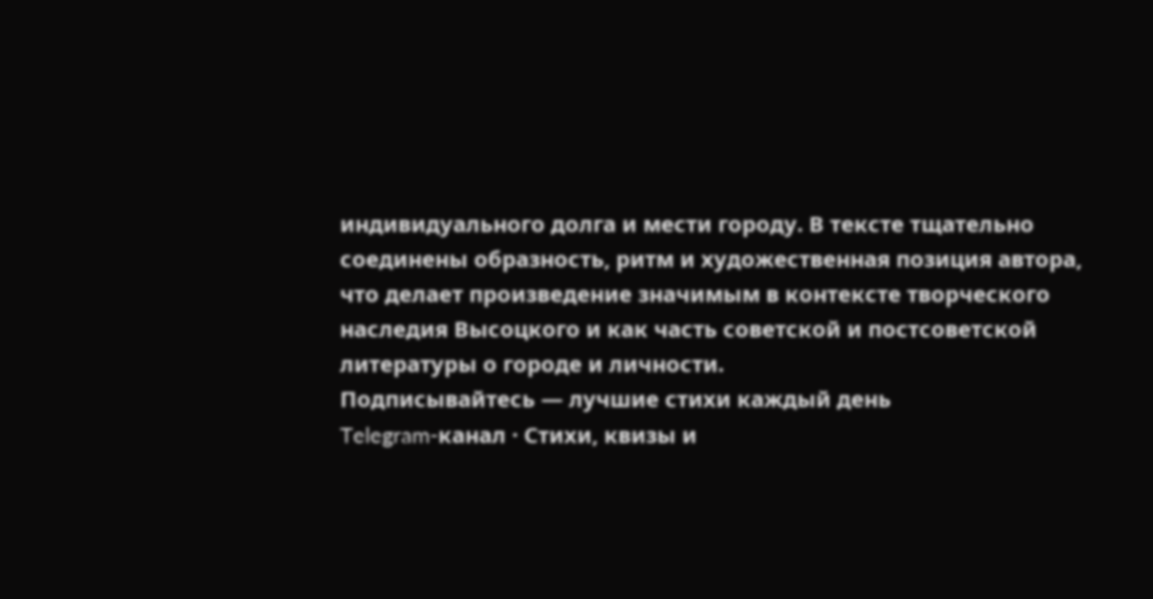индивидуального долга и мести городу. В тексте тщательно соединены образность, ритм и художественная позиция автора, что делает произведение значимым в контексте творческого наследия Высоцкого и как часть советской и постсоветской литературы о городе и личности.
Подписывайтесь — лучшие стихи каждый день
Telegram-канал · Стихи, квизы и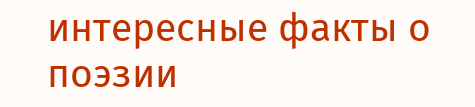интересные факты о поэзии